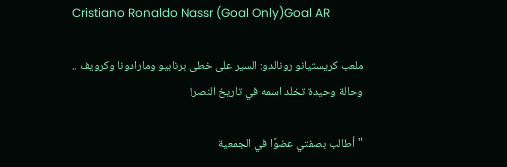Cristiano Ronaldo Nassr (Goal Only)Goal AR

ملعب كريستيانو رونالدو: السير على خطى برنابيو ومارادونا وكرويف .. وحالة وحيدة تخلد اسمه في تاريخ النصر!

"أطالب بصفتي عضوًا في الجمعية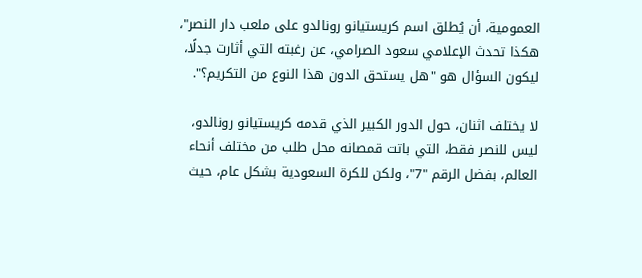العمومية، أن يُطلق اسم كريستيانو رونالدو على ملعب دار النصر"، هكذا تحدث الإعلامي سعود الصرامي، عن رغبته التي أثارت جدلًا، ليكون السؤال هو "هل يستحق الدون هذا النوع من التكريم؟".

لا يختلف اثنان، حول الدور الكبير الذي قدمه كريستيانو رونالدو، ليس للنصر فقط، التي باتت قمصانه محل طلب من مختلف أنحاء العالم، بفضل الرقم "7"، ولكن للكرة السعودية بشكل عام، حيث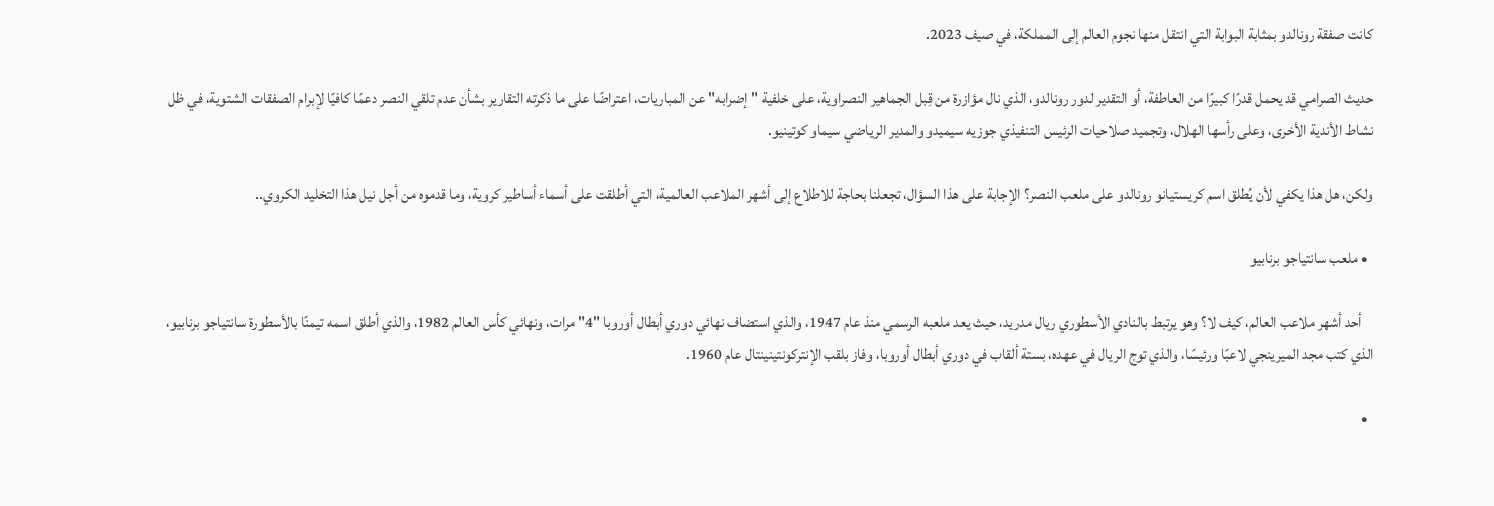كانت صفقة رونالدو بمثابة البوابة التي انتقل منها نجوم العالم إلى المملكة، في صيف 2023.

حديث الصرامي قد يحمل قدرًا كبيرًا من العاطفة، أو التقدير لدور رونالدو، الذي نال مؤازرة من قِبل الجماهير النصراوية، على خلفية "إضرابه" عن المباريات، اعتراضًا على ما ذكرته التقارير بشأن عدم تلقي النصر دعمًا كافيًا لإبرام الصفقات الشتوية، في ظل نشاط الأندية الأخرى، وعلى رأسها الهلال، وتجميد صلاحيات الرئيس التنفيذي جوزيه سيميدو والمدير الرياضي سيماو كوتينيو.

ولكن، هل هذا يكفي لأن يُطلق اسم كريستيانو رونالدو على ملعب النصر؟ الإجابة على هذا السؤال، تجعلنا بحاجة للاطلاع إلى أشهر الملاعب العالمية، التي أطلقت على أسماء أساطير كروية، وما قدموه من أجل نيل هذا التخليد الكروي..

  • ملعب سانتياجو برنابيو

    أحد أشهر ملاعب العالم، كيف لا؟ وهو يرتبط بالنادي الأسطوري ريال مدريد، حيث يعد ملعبه الرسمي منذ عام 1947، والذي استضاف نهائي دوري أبطال أوروبا "4" مرات، ونهائي كأس العالم 1982، والذي أطلق اسمه تيمنًا بالأسطورة سانتياجو برنابيو، الذي كتب مجد الميرينجي لاعبًا ورئيسًا، والذي توج الريال في عهده، بستة ألقاب في دوري أبطال أوروبا، وفاز بلقب الإنتركونتينينتال عام 1960.

  •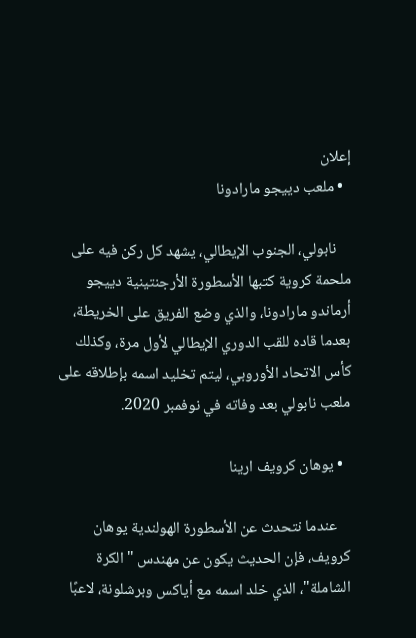إعلان
  • ملعب دييجو مارادونا

    نابولي، الجنوب الإيطالي، يشهد كل ركن فيه على ملحمة كروية كتبها الأسطورة الأرجنتينية دييجو أرماندو مارادونا، والذي وضع الفريق على الخريطة، بعدما قاده للقب الدوري الإيطالي لأول مرة، وكذلك كأس الاتحاد الأوروبي، ليتم تخليد اسمه بإطلاقه على ملعب نابولي بعد وفاته في نوفمبر 2020.

  • يوهان كرويف ارينا

    عندما نتحدث عن الأسطورة الهولندية يوهان كرويف، فإن الحديث يكون عن مهندس "الكرة الشاملة"، الذي خلد اسمه مع أياكس وبرشلونة، لاعبًا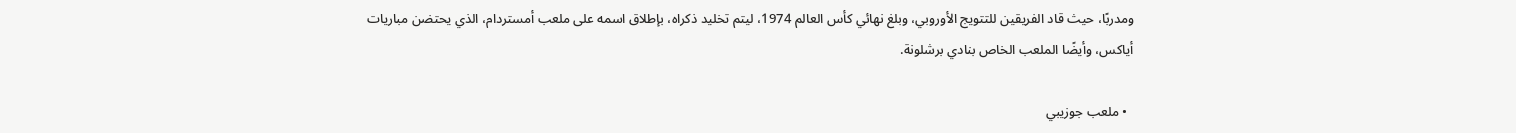ومدربًا، حيث قاد الفريقين للتتويج الأوروبي، وبلغ نهائي كأس العالم 1974، ليتم تخليد ذكراه، بإطلاق اسمه على ملعب أمستردام، الذي يحتضن مباريات أياكس، وأيضًا الملعب الخاص بنادي برشلونة.

  • ملعب جوزيبي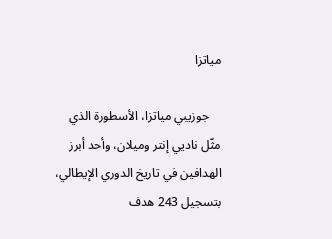مياتزا

    جوزيبي مياتزا، الأسطورة الذي مثّل ناديي إنتر وميلان، وأحد أبرز الهدافين في تاريخ الدوري الإيطالي، بتسجيل 243 هدف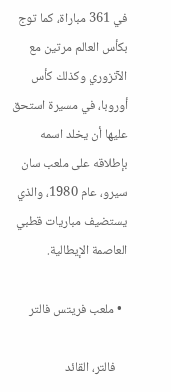في 361 مباراة، كما توج بكأس العالم مرتين مع الآتزوري وكذلك كأس أوروبا، في مسيرة استحق عليها أن يخلد اسمه بإطلاقه على ملعب سان سيرو، عام 1980، والذي يستضيف مباريات قطبي العاصمة الإيطالية.

  • ملعب فريتس فالتر

    فالتر، القائد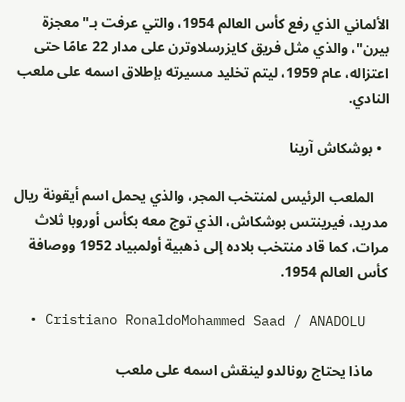الألماني الذي رفع كأس العالم 1954، والتي عرفت بـ"معجزة بيرن"، والذي مثل فريق كايزرسلاوترن على مدار 22 عامًا حتى اعتزاله، عام 1959، ليتم تخليد مسيرته بإطلاق اسمه على ملعب النادي.

  • بوشكاش آرينا

    الملعب الرئيس لمنتخب المجر، والذي يحمل اسم أيقونة ريال مدريد، فيرينتس بوشكاش، الذي توج معه بكأس أوروبا ثلاث مرات، كما قاد منتخب بلاده إلى ذهبية أولمبياد 1952 ووصافة كأس العالم 1954.

  • Cristiano RonaldoMohammed Saad / ANADOLU

    ماذا يحتاج رونالدو لينقش اسمه على ملعب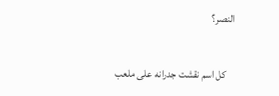النصر؟

    كل اسم نقشت جدرانه على ملعب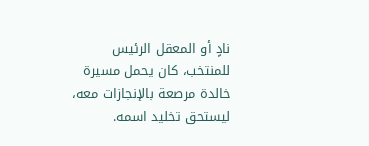نادٍ أو المعقل الرئيس للمنتخب، كان يحمل مسيرة خالدة مرصعة بالإنجازات معه، ليستحق تخليد اسمه.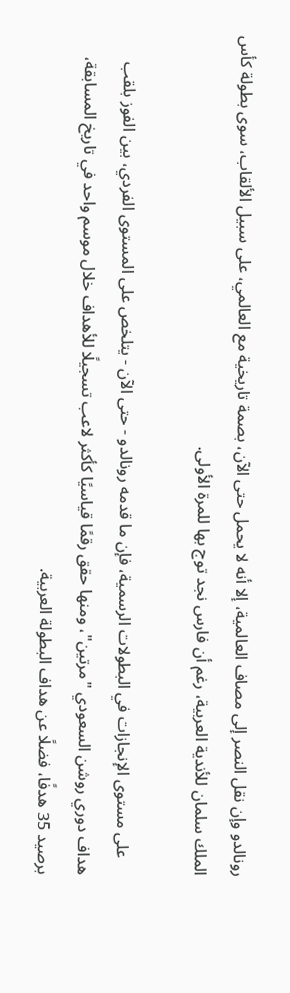رونالدو وإن نقل النصر إلى مصاف العالمية، إلا أنه لا يحمل حتى الآن، بصمة تاريخية مع العالمي، على سبيل الألقاب، سوى بطولة كأس الملك سلمان للأندية العربية، رغم أن فارس نجد توج بها للمرة الأولى.

    على مستوى الإنجازات في البطولات الرسمية، فإن ما قدمه رونالدو - حتى الآن - يتلخص على المستوى الفردي، بين الفوز بلقب هداف دوري روشن السعودي "مرتين"، ومنها حقق رقمًا قياسيًا كأكثر لاعب تسجيلًا للأهداف خلال موسم واحد في تاريخ المسابقة، برصيد 35 هدفًا، فضلًا عن هداف البطولة العربية.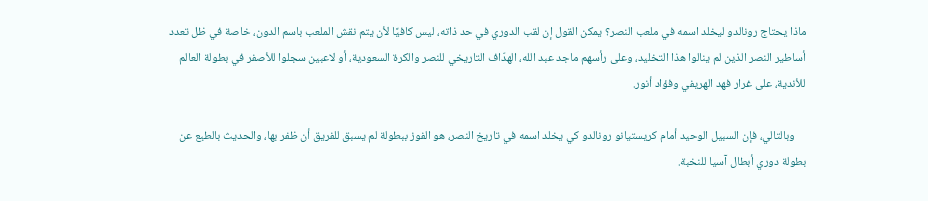ماذا يحتاج رونالدو ليخلد اسمه في ملعب النصر؟ يمكن القول إن لقب الدوري في حد ذاته، ليس كافيًا لأن يتم نقش الملعب باسم الدون، خاصة في ظل تعدد أساطير النصر الذين لم ينالوا هذا التخليد، وعلى رأسهم ماجد عبد الله، الهدّاف التاريخي للنصر والكرة السعودية، أو لاعبين سجلوا للأصفر في بطولة العالم للأندية، على غرار فهد الهريفي وفؤاد أنور.

    وبالتالي، فإن السبيل الوحيد أمام كريستيانو رونالدو كي يخلد اسمه في تاريخ النصر، هو الفوز ببطولة لم يسبق للفريق أن ظفر بها، والحديث بالطبع عن بطولة دوري أبطال آسيا للنخبة.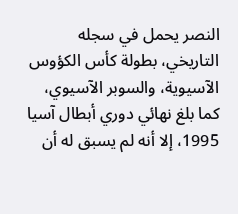النصر يحمل في سجله التاريخي، بطولة كأس الكؤوس الآسيوية، والسوبر الآسيوي، كما بلغ نهائي دوري أبطال آسيا 1995، إلا أنه لم يسبق له أن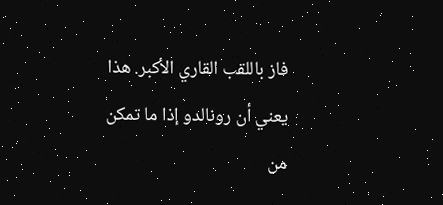فاز باللقب القاري الأكبر. هذا يعني أن رونالدو إذا ما تمكن من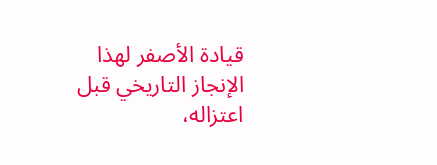قيادة الأصفر لهذا الإنجاز التاريخي قبل اعتزاله،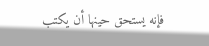فإنه يستحق حينها أن يكتب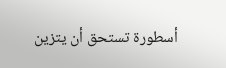أسطورة تستحق أن يتزين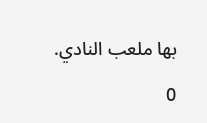بها ملعب النادي.

0